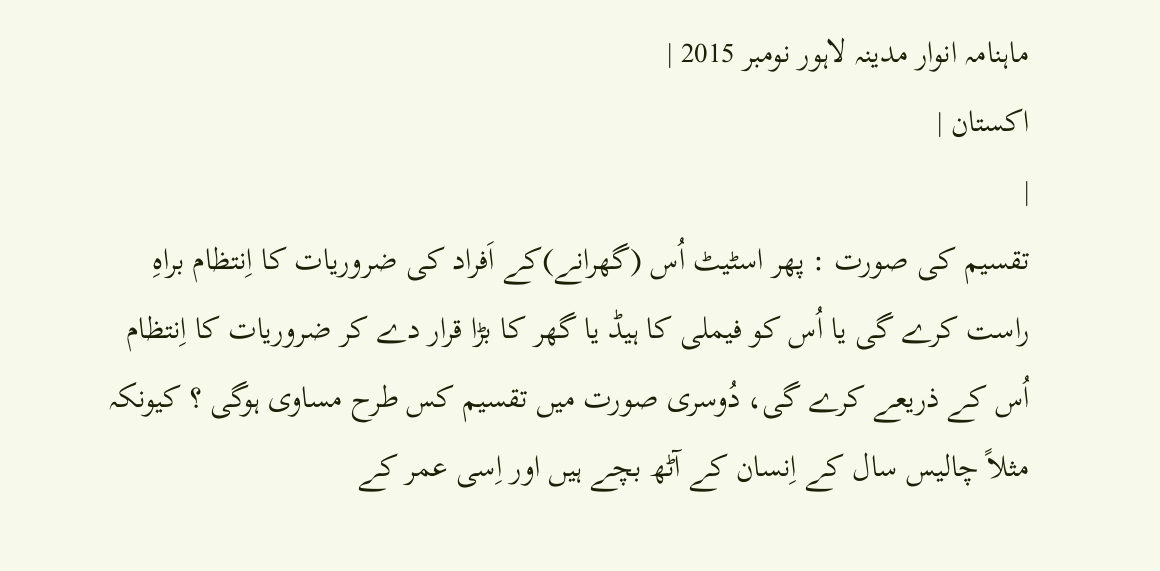ماہنامہ انوار مدینہ لاہور نومبر 2015 |
اكستان |
|
تقسیم کی صورت : پھر اسٹیٹ اُس (گھرانے)کے اَفراد کی ضروریات کا اِنتظام براہِ راست کرے گی یا اُس کو فیملی کا ہیڈ یا گھر کا بڑا قرار دے کر ضروریات کا اِنتظام اُس کے ذریعے کرے گی، دُوسری صورت میں تقسیم کس طرح مساوی ہوگی ؟ کیونکہ مثلاً چالیس سال کے اِنسان کے آٹھ بچے ہیں اور اِسی عمر کے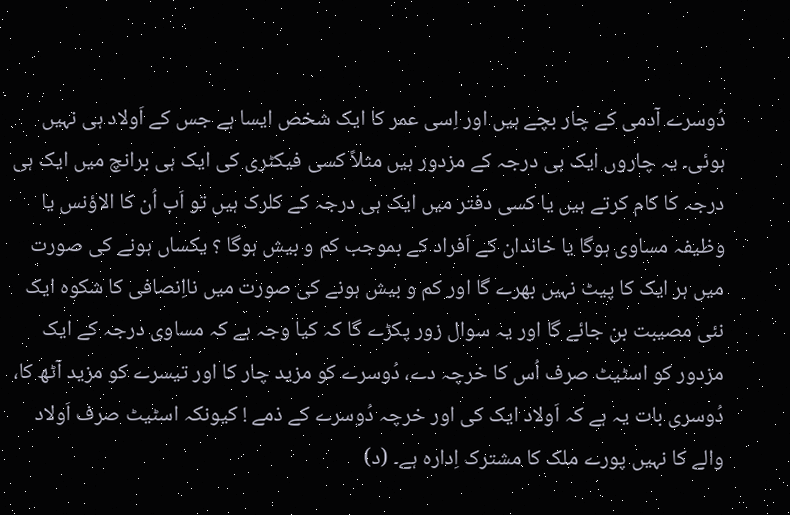دُوسرے آدمی کے چار بچے ہیں اور اِسی عمر کا ایک شخص ایسا ہے جس کے اَولاد ہی نہیں ہوئی۔ یہ چاروں ایک ہی درجہ کے مزدور ہیں مثلاً کسی فیکٹری کی ایک ہی برانچ میں ایک ہی درجہ کا کام کرتے ہیں یا کسی دفتر میں ایک ہی درجہ کے کلرک ہیں تو اَب اُن کا الاؤنس یا وظیفہ مساوی ہوگا یا خاندان کے اَفراد کے بموجب کم و بیش ہوگا ؟ یکساں ہونے کی صورت میں ہر ایک کا پیٹ نہیں بھرے گا اور کم و بیش ہونے کی صورت میں نااِنصافی کا شکوہ ایک نئی مصیبت بن جائے گا اور یہ سوال زور پکڑے گا کہ کیا وجہ ہے کہ مساوی درجہ کے ایک مزدور کو اسٹیٹ صرف اُس کا خرچہ دے، دُوسرے کو مزید چار کا اور تیسرے کو مزید آٹھ کا، دُوسری بات یہ ہے کہ اَولاد ایک کی اور خرچہ دُوسرے کے ذمے ! کیونکہ اسٹیٹ صرف اَولاد والے کا نہیں پورے ملک کا مشترک اِدارہ ہے۔ (د)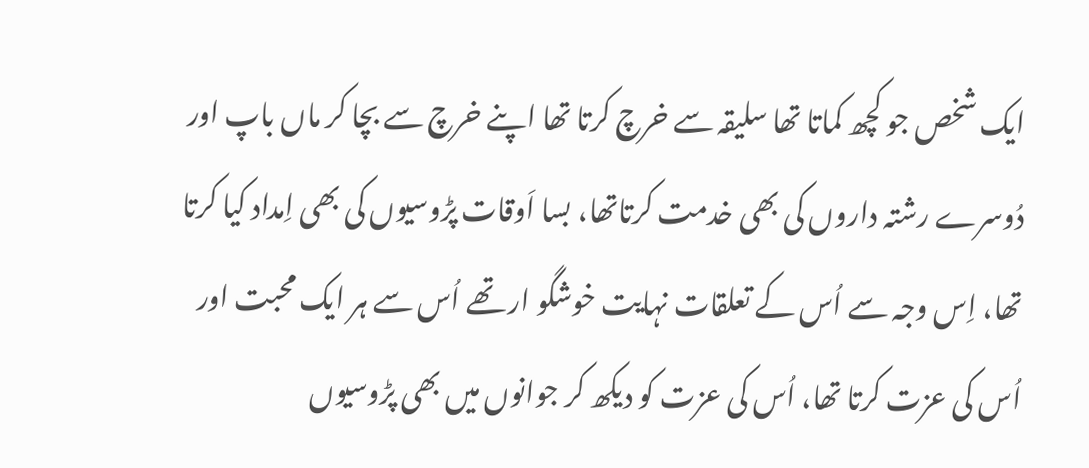ایک شخص جو کچھ کماتا تھا سلیقہ سے خرچ کرتا تھا اپنے خرچ سے بچا کر ماں باپ اور دُوسرے رشتہ داروں کی بھی خدمت کرتاتھا، بسا اَوقات پڑوسیوں کی بھی اِمداد کیا کرتا تھا، اِس وجہ سے اُس کے تعلقات نہایت خوشگو ار تھے اُس سے ہر ایک محبت اور اُس کی عزت کرتا تھا، اُس کی عزت کو دیکھ کر جوانوں میں بھی پڑوسیوں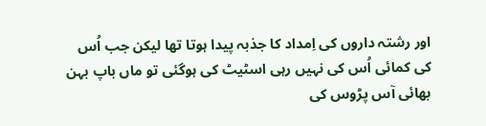اور رشتہ داروں کی اِمداد کا جذبہ پیدا ہوتا تھا لیکن جب اُس کی کمائی اُس کی نہیں رہی اسٹیٹ کی ہوگئی تو ماں باپ بہن بھائی آس پڑوس کی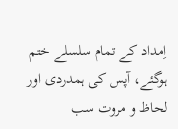اِمداد کے تمام سلسلے ختم ہوگئے، آپس کی ہمدردی اور لحاظ و مروت سب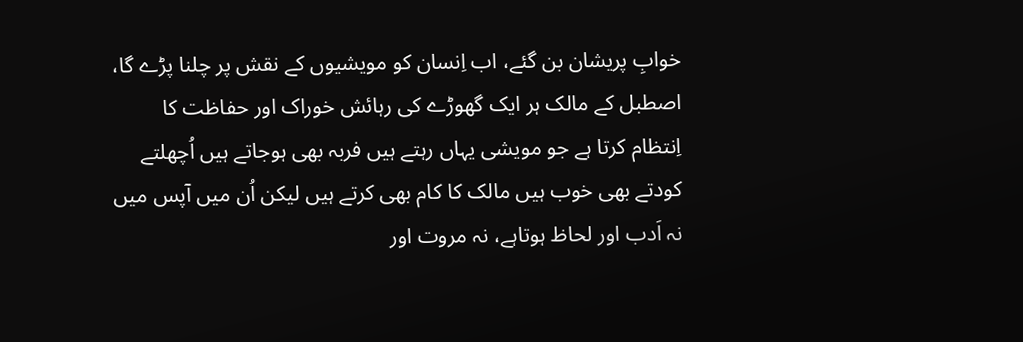خوابِ پریشان بن گئے، اب اِنسان کو مویشیوں کے نقش پر چلنا پڑے گا، اصطبل کے مالک ہر ایک گھوڑے کی رہائش خوراک اور حفاظت کا اِنتظام کرتا ہے جو مویشی یہاں رہتے ہیں فربہ بھی ہوجاتے ہیں اُچھلتے کودتے بھی خوب ہیں مالک کا کام بھی کرتے ہیں لیکن اُن میں آپس میں نہ اَدب اور لحاظ ہوتاہے، نہ مروت اور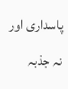پاسداری اور نہ جذبہ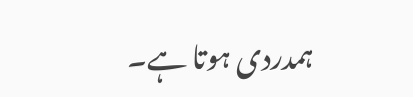ہمدردی ہوتا ہے۔